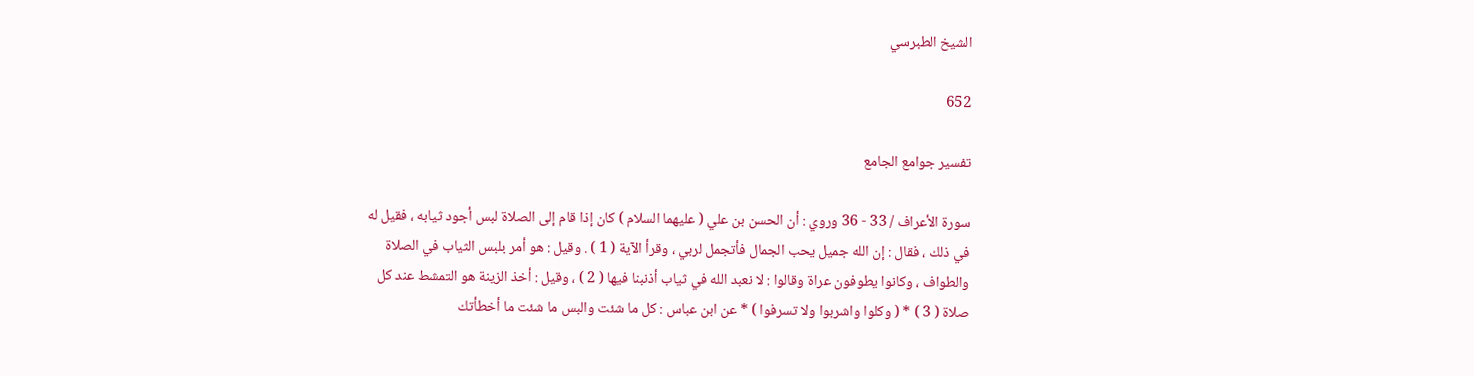الشيخ الطبرسي

652

تفسير جوامع الجامع

سورة الأعراف / 33 - 36 وروي : أن الحسن بن علي ( عليهما السلام ) كان إذا قام إلى الصلاة لبس أجود ثيابه ، فقيل له في ذلك ، فقال : إن الله جميل يحب الجمال فأتجمل لربي ، وقرأ الآية ( 1 ) . وقيل : هو أمر بلبس الثياب في الصلاة والطواف ، وكانوا يطوفون عراة وقالوا : لا نعبد الله في ثياب أذنبنا فيها ( 2 ) ، وقيل : أخذ الزينة هو التمشط عند كل صلاة ( 3 ) * ( وكلوا واشربوا ولا تسرفوا ) * عن ابن عباس : كل ما شئت والبس ما شئت ما أخطأتك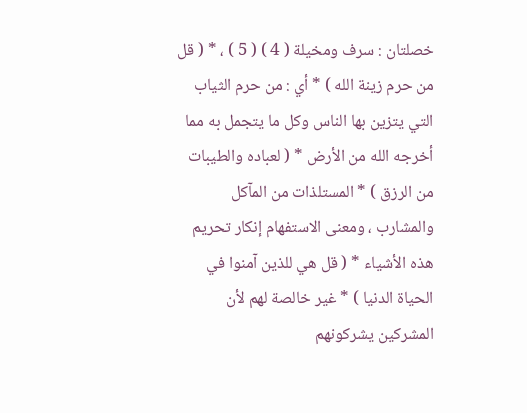خصلتان : سرف ومخيلة ( 4 ) ( 5 ) ، * ( قل من حرم زينة الله ) * أي : من حرم الثياب التي يتزين بها الناس وكل ما يتجمل به مما أخرجه الله من الأرض * ( لعباده والطيبات من الرزق ) * المستلذات من المآكل والمشارب ، ومعنى الاستفهام إنكار تحريم هذه الأشياء * ( قل هي للذين آمنوا في الحياة الدنيا ) * غير خالصة لهم لأن المشركين يشركونهم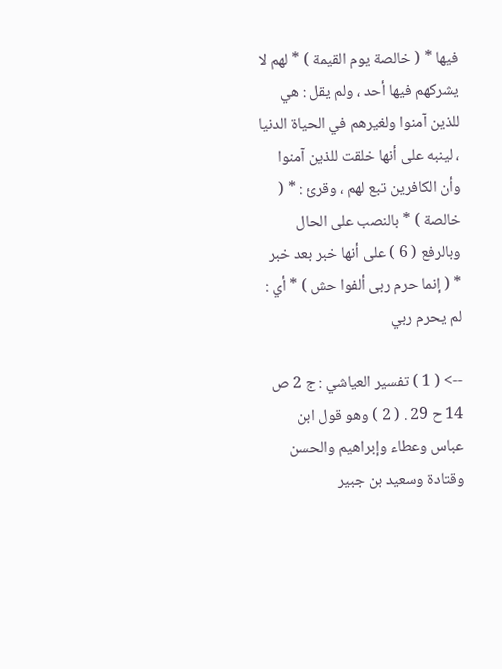فيها * ( خالصة يوم القيمة ) * لهم لا يشركهم فيها أحد ، ولم يقل : هي للذين آمنوا ولغيرهم في الحياة الدنيا ، لينبه على أنها خلقت للذين آمنوا وأن الكافرين تبع لهم ، وقرئ : * ( خالصة ) * بالنصب على الحال وبالرفع ( 6 ) على أنها خبر بعد خبر * ( إنما حرم ربى ألفوا حش ) * أي : لم يحرم ربي

--> ( 1 ) تفسير العياشي : ج 2 ص 14 ح 29 . ( 2 ) وهو قول ابن عباس وعطاء وإبراهيم والحسن وقتادة وسعيد بن جبير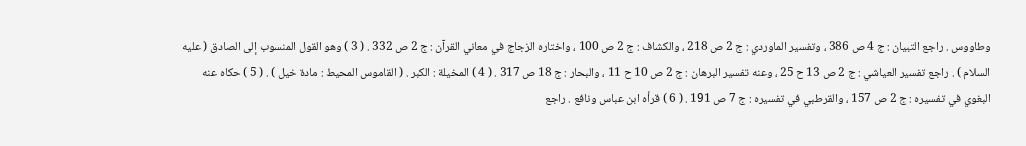وطاووس . راجع التبيان : ج 4 ص 386 ، وتفسير الماوردي : ج 2 ص 218 ، والكشاف : ج 2 ص 100 ، واختاره الزجاج في معاني القرآن : ج 2 ص 332 . ( 3 ) وهو القول المنسوب إلى الصادق ( عليه السلام ) . راجع تفسير العياشي : ج 2 ص 13 ح 25 ، وعنه تفسير البرهان : ج 2 ص 10 ح 11 ، والبحار : ج 18 ص 317 . ( 4 ) المخيلة : الكبر . ( القاموس المحيط : مادة خيل ) . ( 5 ) حكاه عنه البغوي في تفسيره : ج 2 ص 157 ، والقرطبي في تفسيره : ج 7 ص 191 . ( 6 ) قرأه ابن عباس ونافع . راجع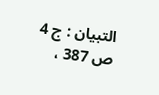التبيان : ج 4 ص 387 ،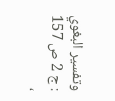وتفسير البغوي : ج 2 ص 157 ،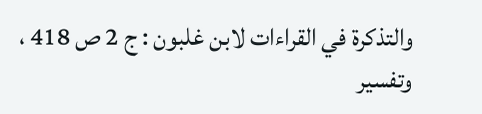والتذكرة في القراءات لابن غلبون : ج 2 ص 418 ، وتفسير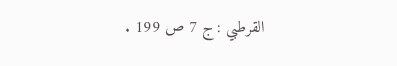القرطبي : ج 7 ص 199 .